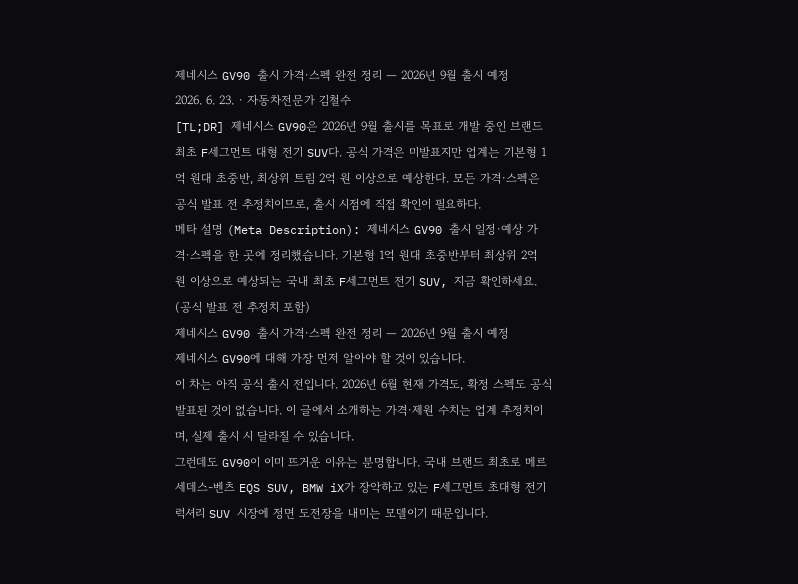제네시스 GV90 출시 가격·스펙 완전 정리 — 2026년 9월 출시 예정
2026. 6. 23. · 자동차전문가 김철수
[TL;DR] 제네시스 GV90은 2026년 9월 출시를 목표로 개발 중인 브랜드 최초 F세그먼트 대형 전기 SUV다. 공식 가격은 미발표지만 업계는 기본형 1억 원대 초중반, 최상위 트림 2억 원 이상으로 예상한다. 모든 가격·스펙은 공식 발표 전 추정치이므로, 출시 시점에 직접 확인이 필요하다.
메타 설명 (Meta Description): 제네시스 GV90 출시 일정·예상 가격·스펙을 한 곳에 정리했습니다. 기본형 1억 원대 초중반부터 최상위 2억 원 이상으로 예상되는 국내 최초 F세그먼트 전기 SUV, 지금 확인하세요. (공식 발표 전 추정치 포함)
제네시스 GV90 출시 가격·스펙 완전 정리 — 2026년 9월 출시 예정
제네시스 GV90에 대해 가장 먼저 알아야 할 것이 있습니다.
이 차는 아직 공식 출시 전입니다. 2026년 6월 현재 가격도, 확정 스펙도 공식 발표된 것이 없습니다. 이 글에서 소개하는 가격·제원 수치는 업계 추정치이며, 실제 출시 시 달라질 수 있습니다.
그런데도 GV90이 이미 뜨거운 이유는 분명합니다. 국내 브랜드 최초로 메르세데스-벤츠 EQS SUV, BMW iX가 장악하고 있는 F세그먼트 초대형 전기 럭셔리 SUV 시장에 정면 도전장을 내미는 모델이기 때문입니다.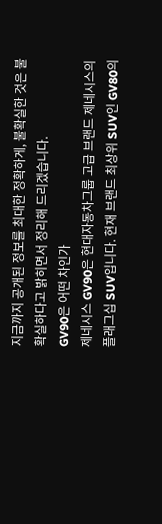지금까지 공개된 정보를 최대한 정확하게, 불확실한 것은 불확실하다고 밝히면서 정리해 드리겠습니다.
GV90은 어떤 차인가
제네시스 GV90은 현대자동차그룹 고급 브랜드 제네시스의 플래그십 SUV입니다. 현재 브랜드 최상위 SUV인 GV80의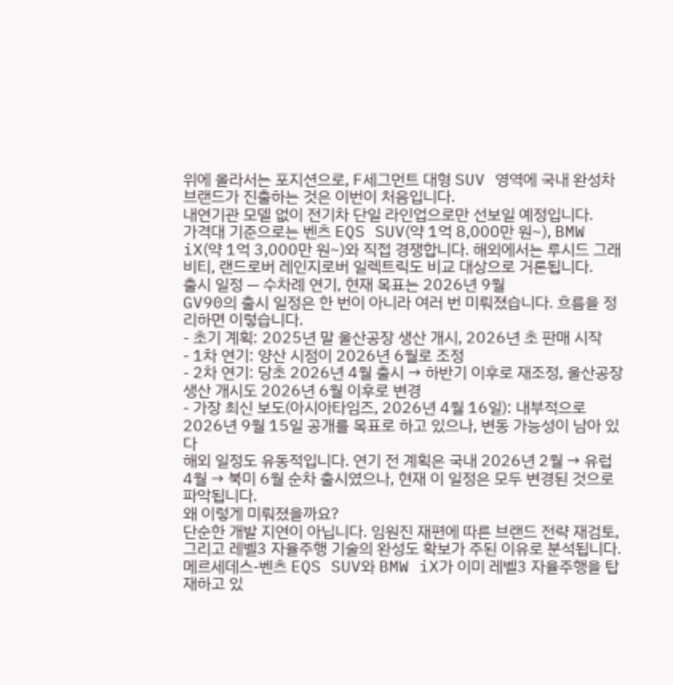위에 올라서는 포지션으로, F세그먼트 대형 SUV 영역에 국내 완성차 브랜드가 진출하는 것은 이번이 처음입니다.
내연기관 모델 없이 전기차 단일 라인업으로만 선보일 예정입니다.
가격대 기준으로는 벤츠 EQS SUV(약 1억 8,000만 원~), BMW iX(약 1억 3,000만 원~)와 직접 경쟁합니다. 해외에서는 루시드 그래비티, 랜드로버 레인지로버 일렉트릭도 비교 대상으로 거론됩니다.
출시 일정 — 수차례 연기, 현재 목표는 2026년 9월
GV90의 출시 일정은 한 번이 아니라 여러 번 미뤄졌습니다. 흐름을 정리하면 이렇습니다.
- 초기 계획: 2025년 말 울산공장 생산 개시, 2026년 초 판매 시작
- 1차 연기: 양산 시점이 2026년 6월로 조정
- 2차 연기: 당초 2026년 4월 출시 → 하반기 이후로 재조정, 울산공장 생산 개시도 2026년 6월 이후로 변경
- 가장 최신 보도(아시아타임즈, 2026년 4월 16일): 내부적으로 2026년 9월 15일 공개를 목표로 하고 있으나, 변동 가능성이 남아 있다
해외 일정도 유동적입니다. 연기 전 계획은 국내 2026년 2월 → 유럽 4월 → 북미 6월 순차 출시였으나, 현재 이 일정은 모두 변경된 것으로 파악됩니다.
왜 이렇게 미뤄졌을까요?
단순한 개발 지연이 아닙니다. 임원진 재편에 따른 브랜드 전략 재검토, 그리고 레벨3 자율주행 기술의 완성도 확보가 주된 이유로 분석됩니다. 메르세데스-벤츠 EQS SUV와 BMW iX가 이미 레벨3 자율주행을 탑재하고 있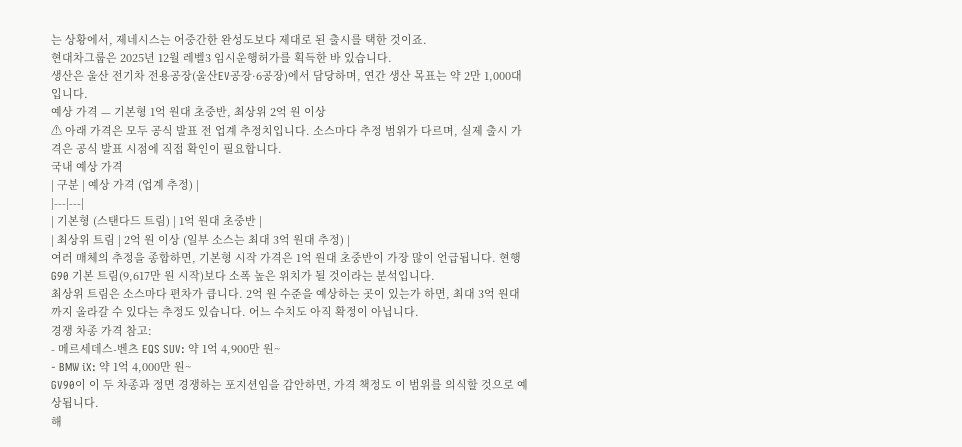는 상황에서, 제네시스는 어중간한 완성도보다 제대로 된 출시를 택한 것이죠.
현대차그룹은 2025년 12월 레벨3 임시운행허가를 획득한 바 있습니다.
생산은 울산 전기차 전용공장(울산EV공장·6공장)에서 담당하며, 연간 생산 목표는 약 2만 1,000대입니다.
예상 가격 — 기본형 1억 원대 초중반, 최상위 2억 원 이상
⚠ 아래 가격은 모두 공식 발표 전 업계 추정치입니다. 소스마다 추정 범위가 다르며, 실제 출시 가격은 공식 발표 시점에 직접 확인이 필요합니다.
국내 예상 가격
| 구분 | 예상 가격 (업계 추정) |
|---|---|
| 기본형 (스탠다드 트림) | 1억 원대 초중반 |
| 최상위 트림 | 2억 원 이상 (일부 소스는 최대 3억 원대 추정) |
여러 매체의 추정을 종합하면, 기본형 시작 가격은 1억 원대 초중반이 가장 많이 언급됩니다. 현행 G90 기본 트림(9,617만 원 시작)보다 소폭 높은 위치가 될 것이라는 분석입니다.
최상위 트림은 소스마다 편차가 큽니다. 2억 원 수준을 예상하는 곳이 있는가 하면, 최대 3억 원대까지 올라갈 수 있다는 추정도 있습니다. 어느 수치도 아직 확정이 아닙니다.
경쟁 차종 가격 참고:
- 메르세데스-벤츠 EQS SUV: 약 1억 4,900만 원~
- BMW iX: 약 1억 4,000만 원~
GV90이 이 두 차종과 정면 경쟁하는 포지션임을 감안하면, 가격 책정도 이 범위를 의식할 것으로 예상됩니다.
해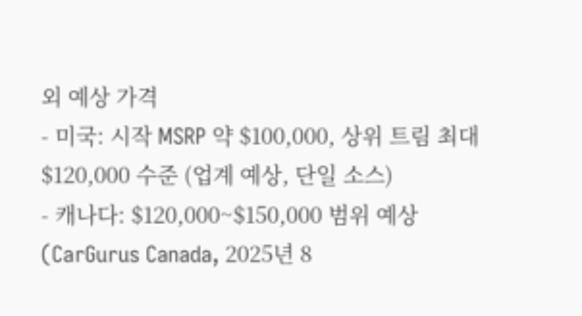외 예상 가격
- 미국: 시작 MSRP 약 $100,000, 상위 트림 최대 $120,000 수준 (업계 예상, 단일 소스)
- 캐나다: $120,000~$150,000 범위 예상 (CarGurus Canada, 2025년 8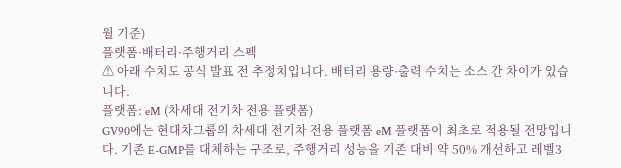월 기준)
플랫폼·배터리·주행거리 스펙
⚠ 아래 수치도 공식 발표 전 추정치입니다. 배터리 용량·출력 수치는 소스 간 차이가 있습니다.
플랫폼: eM (차세대 전기차 전용 플랫폼)
GV90에는 현대차그룹의 차세대 전기차 전용 플랫폼 eM 플랫폼이 최초로 적용될 전망입니다. 기존 E-GMP를 대체하는 구조로, 주행거리 성능을 기존 대비 약 50% 개선하고 레벨3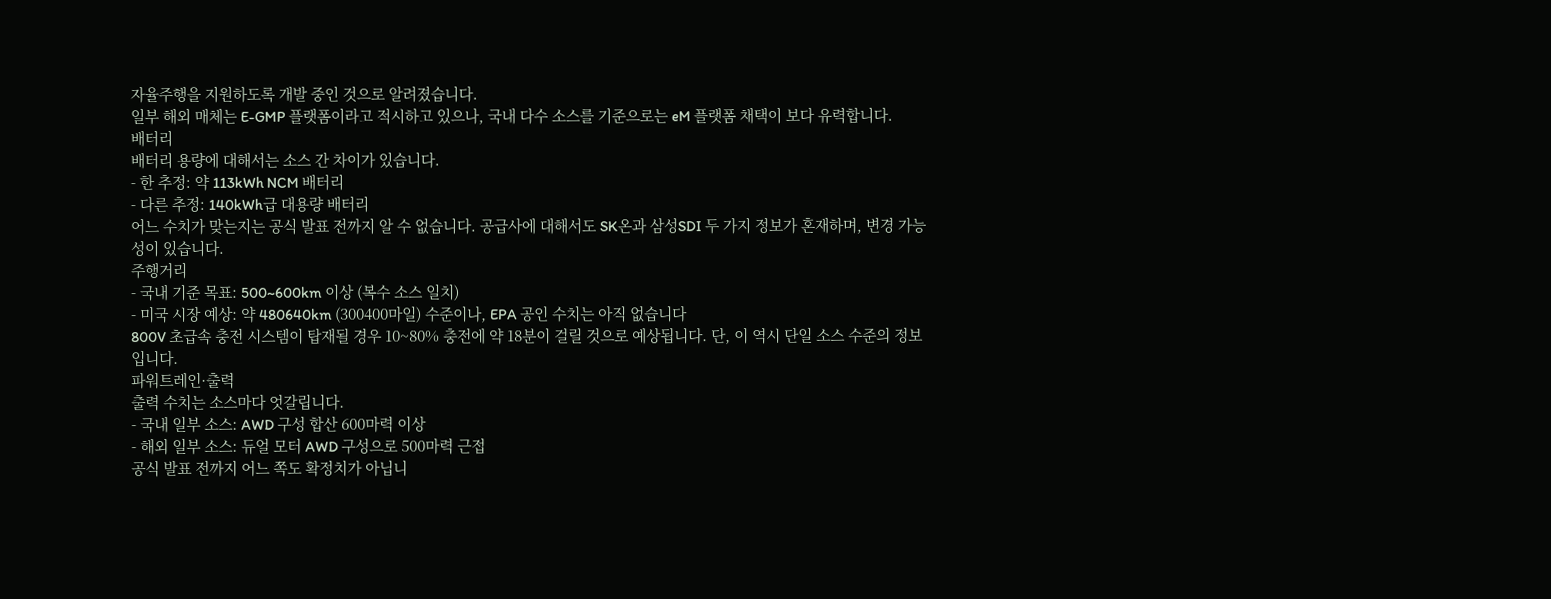자율주행을 지원하도록 개발 중인 것으로 알려졌습니다.
일부 해외 매체는 E-GMP 플랫폼이라고 적시하고 있으나, 국내 다수 소스를 기준으로는 eM 플랫폼 채택이 보다 유력합니다.
배터리
배터리 용량에 대해서는 소스 간 차이가 있습니다.
- 한 추정: 약 113kWh NCM 배터리
- 다른 추정: 140kWh급 대용량 배터리
어느 수치가 맞는지는 공식 발표 전까지 알 수 없습니다. 공급사에 대해서도 SK온과 삼성SDI 두 가지 정보가 혼재하며, 변경 가능성이 있습니다.
주행거리
- 국내 기준 목표: 500~600km 이상 (복수 소스 일치)
- 미국 시장 예상: 약 480640km (300400마일) 수준이나, EPA 공인 수치는 아직 없습니다
800V 초급속 충전 시스템이 탑재될 경우 10~80% 충전에 약 18분이 걸릴 것으로 예상됩니다. 단, 이 역시 단일 소스 수준의 정보입니다.
파워트레인·출력
출력 수치는 소스마다 엇갈립니다.
- 국내 일부 소스: AWD 구성 합산 600마력 이상
- 해외 일부 소스: 듀얼 모터 AWD 구성으로 500마력 근접
공식 발표 전까지 어느 쪽도 확정치가 아닙니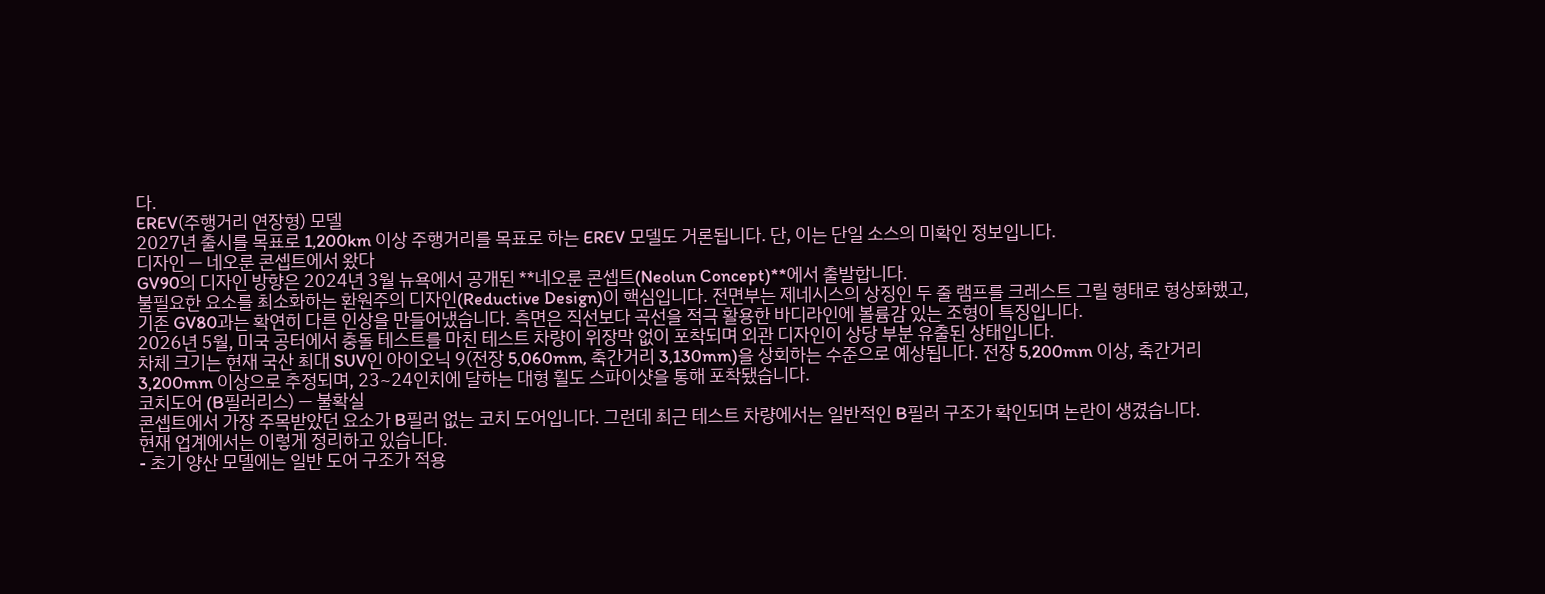다.
EREV(주행거리 연장형) 모델
2027년 출시를 목표로 1,200km 이상 주행거리를 목표로 하는 EREV 모델도 거론됩니다. 단, 이는 단일 소스의 미확인 정보입니다.
디자인 — 네오룬 콘셉트에서 왔다
GV90의 디자인 방향은 2024년 3월 뉴욕에서 공개된 **네오룬 콘셉트(Neolun Concept)**에서 출발합니다.
불필요한 요소를 최소화하는 환원주의 디자인(Reductive Design)이 핵심입니다. 전면부는 제네시스의 상징인 두 줄 램프를 크레스트 그릴 형태로 형상화했고, 기존 GV80과는 확연히 다른 인상을 만들어냈습니다. 측면은 직선보다 곡선을 적극 활용한 바디라인에 볼륨감 있는 조형이 특징입니다.
2026년 5월, 미국 공터에서 충돌 테스트를 마친 테스트 차량이 위장막 없이 포착되며 외관 디자인이 상당 부분 유출된 상태입니다.
차체 크기는 현재 국산 최대 SUV인 아이오닉 9(전장 5,060mm, 축간거리 3,130mm)을 상회하는 수준으로 예상됩니다. 전장 5,200mm 이상, 축간거리 3,200mm 이상으로 추정되며, 23~24인치에 달하는 대형 휠도 스파이샷을 통해 포착됐습니다.
코치도어 (B필러리스) — 불확실
콘셉트에서 가장 주목받았던 요소가 B필러 없는 코치 도어입니다. 그런데 최근 테스트 차량에서는 일반적인 B필러 구조가 확인되며 논란이 생겼습니다.
현재 업계에서는 이렇게 정리하고 있습니다.
- 초기 양산 모델에는 일반 도어 구조가 적용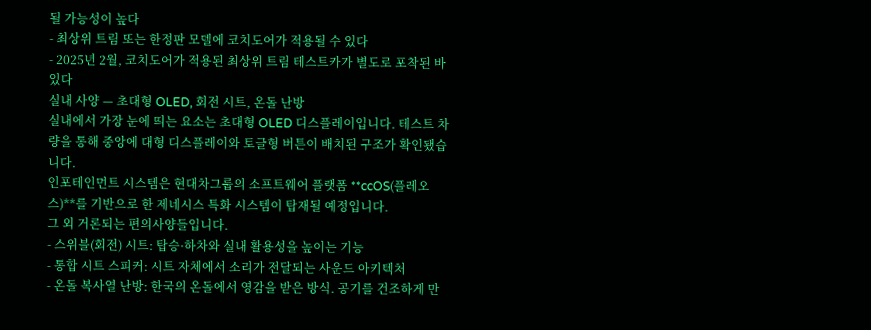될 가능성이 높다
- 최상위 트림 또는 한정판 모델에 코치도어가 적용될 수 있다
- 2025년 2월, 코치도어가 적용된 최상위 트림 테스트카가 별도로 포착된 바 있다
실내 사양 — 초대형 OLED, 회전 시트, 온돌 난방
실내에서 가장 눈에 띄는 요소는 초대형 OLED 디스플레이입니다. 테스트 차량을 통해 중앙에 대형 디스플레이와 토글형 버튼이 배치된 구조가 확인됐습니다.
인포테인먼트 시스템은 현대차그룹의 소프트웨어 플랫폼 **ccOS(플레오스)**를 기반으로 한 제네시스 특화 시스템이 탑재될 예정입니다.
그 외 거론되는 편의사양들입니다.
- 스위블(회전) 시트: 탑승·하차와 실내 활용성을 높이는 기능
- 통합 시트 스피커: 시트 자체에서 소리가 전달되는 사운드 아키텍처
- 온돌 복사열 난방: 한국의 온돌에서 영감을 받은 방식. 공기를 건조하게 만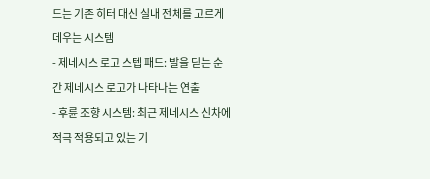드는 기존 히터 대신 실내 전체를 고르게 데우는 시스템
- 제네시스 로고 스텝 패드: 발을 딛는 순간 제네시스 로고가 나타나는 연출
- 후륜 조향 시스템: 최근 제네시스 신차에 적극 적용되고 있는 기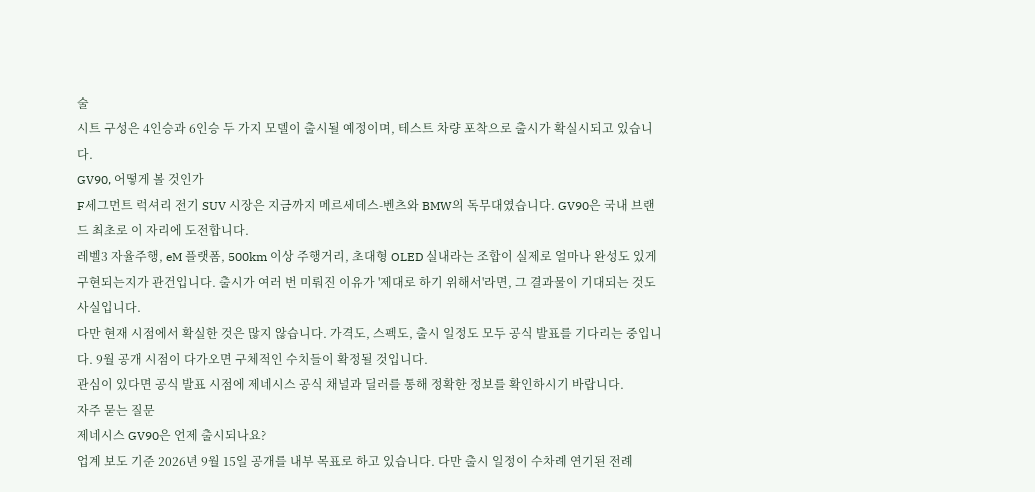술
시트 구성은 4인승과 6인승 두 가지 모델이 출시될 예정이며, 테스트 차량 포착으로 출시가 확실시되고 있습니다.
GV90, 어떻게 볼 것인가
F세그먼트 럭셔리 전기 SUV 시장은 지금까지 메르세데스-벤츠와 BMW의 독무대였습니다. GV90은 국내 브랜드 최초로 이 자리에 도전합니다.
레벨3 자율주행, eM 플랫폼, 500km 이상 주행거리, 초대형 OLED 실내라는 조합이 실제로 얼마나 완성도 있게 구현되는지가 관건입니다. 출시가 여러 번 미뤄진 이유가 '제대로 하기 위해서'라면, 그 결과물이 기대되는 것도 사실입니다.
다만 현재 시점에서 확실한 것은 많지 않습니다. 가격도, 스펙도, 출시 일정도 모두 공식 발표를 기다리는 중입니다. 9월 공개 시점이 다가오면 구체적인 수치들이 확정될 것입니다.
관심이 있다면 공식 발표 시점에 제네시스 공식 채널과 딜러를 통해 정확한 정보를 확인하시기 바랍니다.
자주 묻는 질문
제네시스 GV90은 언제 출시되나요?
업계 보도 기준 2026년 9월 15일 공개를 내부 목표로 하고 있습니다. 다만 출시 일정이 수차례 연기된 전례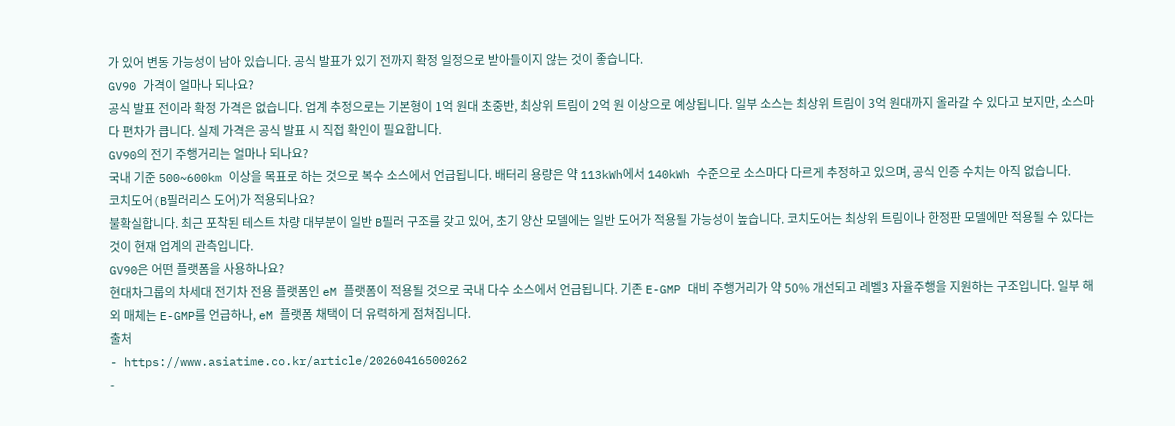가 있어 변동 가능성이 남아 있습니다. 공식 발표가 있기 전까지 확정 일정으로 받아들이지 않는 것이 좋습니다.
GV90 가격이 얼마나 되나요?
공식 발표 전이라 확정 가격은 없습니다. 업계 추정으로는 기본형이 1억 원대 초중반, 최상위 트림이 2억 원 이상으로 예상됩니다. 일부 소스는 최상위 트림이 3억 원대까지 올라갈 수 있다고 보지만, 소스마다 편차가 큽니다. 실제 가격은 공식 발표 시 직접 확인이 필요합니다.
GV90의 전기 주행거리는 얼마나 되나요?
국내 기준 500~600km 이상을 목표로 하는 것으로 복수 소스에서 언급됩니다. 배터리 용량은 약 113kWh에서 140kWh 수준으로 소스마다 다르게 추정하고 있으며, 공식 인증 수치는 아직 없습니다.
코치도어(B필러리스 도어)가 적용되나요?
불확실합니다. 최근 포착된 테스트 차량 대부분이 일반 B필러 구조를 갖고 있어, 초기 양산 모델에는 일반 도어가 적용될 가능성이 높습니다. 코치도어는 최상위 트림이나 한정판 모델에만 적용될 수 있다는 것이 현재 업계의 관측입니다.
GV90은 어떤 플랫폼을 사용하나요?
현대차그룹의 차세대 전기차 전용 플랫폼인 eM 플랫폼이 적용될 것으로 국내 다수 소스에서 언급됩니다. 기존 E-GMP 대비 주행거리가 약 50% 개선되고 레벨3 자율주행을 지원하는 구조입니다. 일부 해외 매체는 E-GMP를 언급하나, eM 플랫폼 채택이 더 유력하게 점쳐집니다.
출처
- https://www.asiatime.co.kr/article/20260416500262
-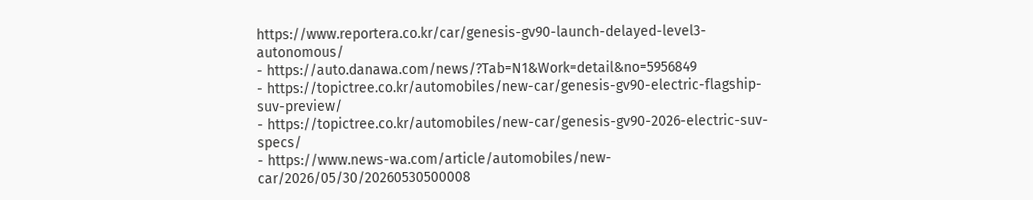https://www.reportera.co.kr/car/genesis-gv90-launch-delayed-level3-autonomous/
- https://auto.danawa.com/news/?Tab=N1&Work=detail&no=5956849
- https://topictree.co.kr/automobiles/new-car/genesis-gv90-electric-flagship-suv-preview/
- https://topictree.co.kr/automobiles/new-car/genesis-gv90-2026-electric-suv-specs/
- https://www.news-wa.com/article/automobiles/new-car/2026/05/30/20260530500008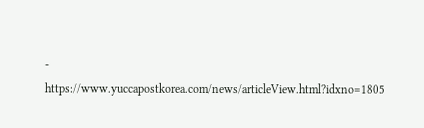- https://www.yuccapostkorea.com/news/articleView.html?idxno=1805